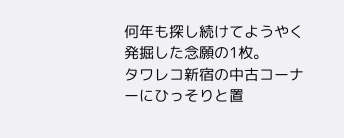何年も探し続けてようやく発掘した念願の1枚。
タワレコ新宿の中古コーナーにひっそりと置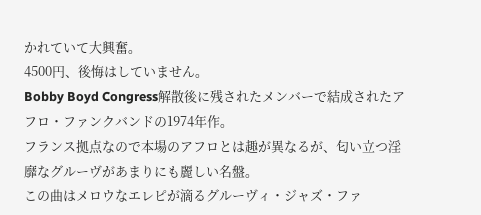かれていて大興奮。
4500円、後悔はしていません。
Bobby Boyd Congress解散後に残されたメンバーで結成されたアフロ・ファンクバンドの1974年作。
フランス拠点なので本場のアフロとは趣が異なるが、匂い立つ淫靡なグルーヴがあまりにも麗しい名盤。
この曲はメロウなエレピが滴るグルーヴィ・ジャズ・ファ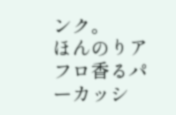ンク。
ほんのりアフロ香るパーカッシ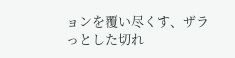ョンを覆い尽くす、ザラっとした切れ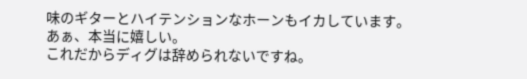味のギターとハイテンションなホーンもイカしています。
あぁ、本当に嬉しい。
これだからディグは辞められないですね。